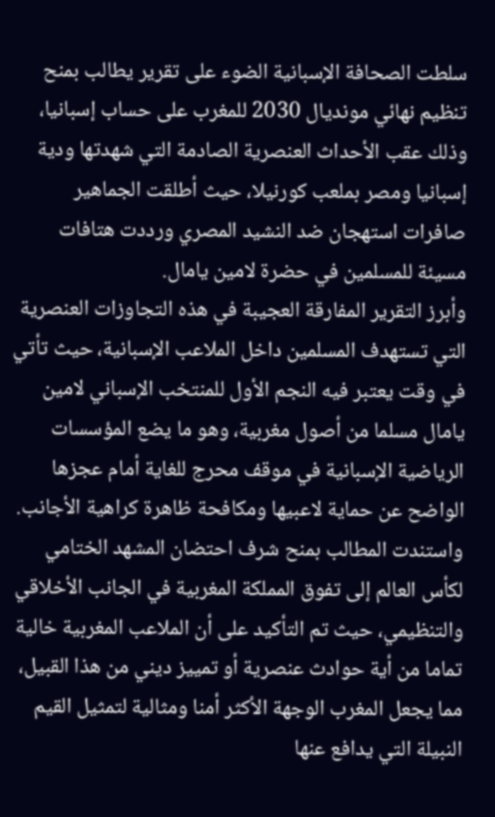سلطت الصحافة الإسبانية الضوء على تقرير يطالب بمنح تنظيم نهائي مونديال 2030 للمغرب على حساب إسبانيا، وذلك عقب الأحداث العنصرية الصادمة التي شهدتها ودية إسبانيا ومصر بملعب كورنيلا، حيث أطلقت الجماهير صافرات استهجان ضد النشيد المصري ورددت هتافات مسيئة للمسلمين في حضرة لامين يامال.
وأبرز التقرير المفارقة العجيبة في هذه التجاوزات العنصرية التي تستهدف المسلمين داخل الملاعب الإسبانية، حيث تأتي في وقت يعتبر فيه النجم الأول للمنتخب الإسباني لامين يامال مسلما من أصول مغربية، وهو ما يضع المؤسسات الرياضية الإسبانية في موقف محرج للغاية أمام عجزها الواضح عن حماية لاعبيها ومكافحة ظاهرة كراهية الأجانب.
واستندت المطالب بمنح شرف احتضان المشهد الختامي لكأس العالم إلى تفوق المملكة المغربية في الجانب الأخلاقي والتنظيمي، حيث تم التأكيد على أن الملاعب المغربية خالية تماما من أية حوادث عنصرية أو تمييز ديني من هذا القبيل، مما يجعل المغرب الوجهة الأكثر أمنا ومثالية لتمثيل القيم النبيلة التي يدافع عنها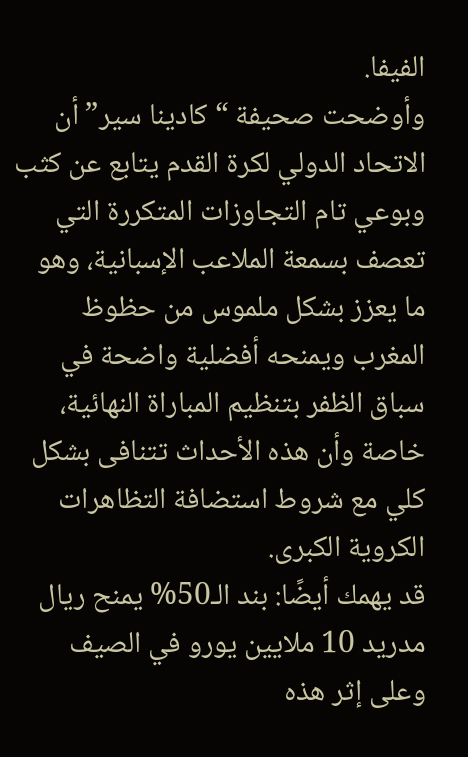الفيفا.
وأوضحت صحيفة “كادينا سير” أن الاتحاد الدولي لكرة القدم يتابع عن كثب وبوعي تام التجاوزات المتكررة التي تعصف بسمعة الملاعب الإسبانية، وهو ما يعزز بشكل ملموس من حظوظ المغرب ويمنحه أفضلية واضحة في سباق الظفر بتنظيم المباراة النهائية، خاصة وأن هذه الأحداث تتنافى بشكل كلي مع شروط استضافة التظاهرات الكروية الكبرى.
قد يهمك أيضًا: بند الـ50% يمنح ريال مدريد 10 ملايين يورو في الصيف
وعلى إثر هذه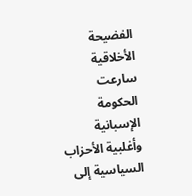الفضيحة الأخلاقية سارعت الحكومة الإسبانية وأغلبية الأحزاب السياسية إلى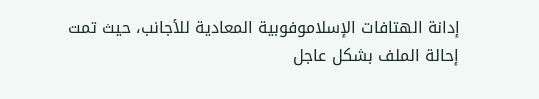إدانة الهتافات الإسلاموفوبية المعادية للأجانب، حيث تمت إحالة الملف بشكل عاجل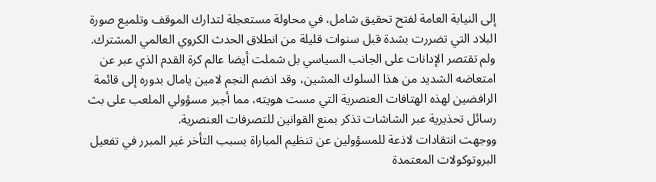إلى النيابة العامة لفتح تحقيق شامل، في محاولة مستعجلة لتدارك الموقف وتلميع صورة البلاد التي تضررت بشدة قبل سنوات قليلة من انطلاق الحدث الكروي العالمي المشترك.
ولم تقتصر الإدانات على الجانب السياسي بل شملت أيضا عالم كرة القدم الذي عبر عن امتعاضه الشديد من هذا السلوك المشين، وقد انضم النجم لامين يامال بدوره إلى قائمة الرافضين لهذه الهتافات العنصرية التي مست هويته، مما أجبر مسؤولي الملعب على بث رسائل تحذيرية عبر الشاشات تذكر بمنع القوانين للتصرفات العنصرية.
ووجهت انتقادات لاذعة للمسؤولين عن تنظيم المباراة بسبب التأخر غير المبرر في تفعيل البروتوكولات المعتمدة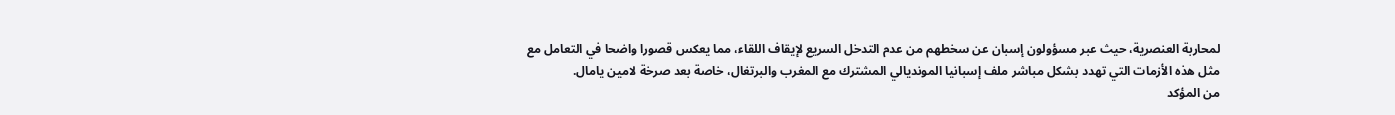لمحاربة العنصرية، حيث عبر مسؤولون إسبان عن سخطهم من عدم التدخل السريع لإيقاف اللقاء، مما يعكس قصورا واضحا في التعامل مع مثل هذه الأزمات التي تهدد بشكل مباشر ملف إسبانيا المونديالي المشترك مع المغرب والبرتغال، خاصة بعد صرخة لامين يامال.
من المؤكد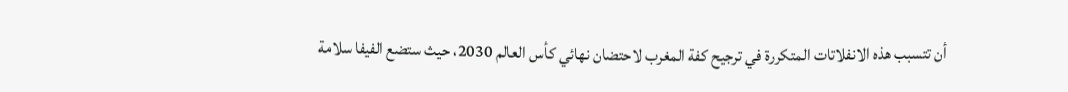أن تتسبب هذه الانفلاتات المتكررة في ترجيح كفة المغرب لاحتضان نهائي كأس العالم 2030، حيث ستضع الفيفا سلامة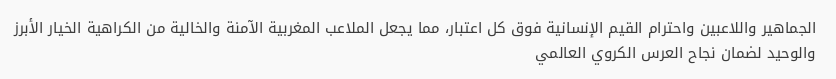الجماهير واللاعبين واحترام القيم الإنسانية فوق كل اعتبار، مما يجعل الملاعب المغربية الآمنة والخالية من الكراهية الخيار الأبرز والوحيد لضمان نجاح العرس الكروي العالمي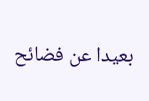بعيدا عن فضائح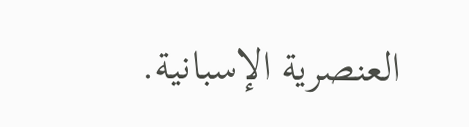العنصرية الإسبانية.